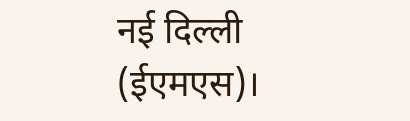नई दिल्ली (ईएमएस)।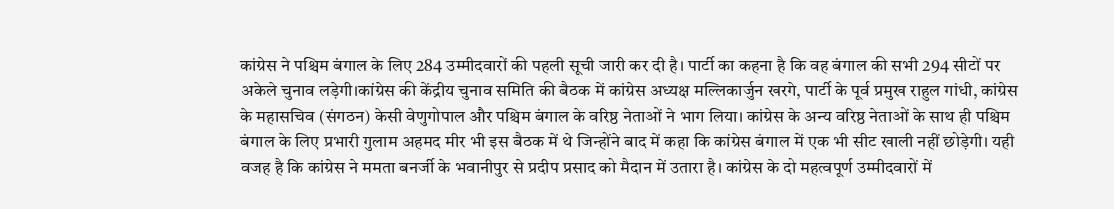कांग्रेस ने पश्चिम बंगाल के लिए 284 उम्मीदवारों की पहली सूची जारी कर दी है। पार्टी का कहना है कि वह बंगाल की सभी 294 सीटों पर अकेले चुनाव लड़ेगी।कांग्रेस की केंद्रीय चुनाव समिति की बैठक में कांग्रेस अध्यक्ष मल्लिकार्जुन खरगे, पार्टी के पूर्व प्रमुख राहुल गांधी, कांग्रेस के महासचिव (संगठन) केसी वेणुगोपाल और पश्चिम बंगाल के वरिष्ठ नेताओं ने भाग लिया। कांग्रेस के अन्य वरिष्ठ नेताओं के साथ ही पश्चिम बंगाल के लिए प्रभारी गुलाम अहमद मीर भी इस बैठक में थे जिन्होंने बाद में कहा कि कांग्रेस बंगाल में एक भी सीट खाली नहीं छोड़ेगी। यही वजह है कि कांग्रेस ने ममता बनर्जी के भवानीपुर से प्रदीप प्रसाद को मैदान में उतारा है। कांग्रेस के दो महत्वपूर्ण उम्मीदवारों में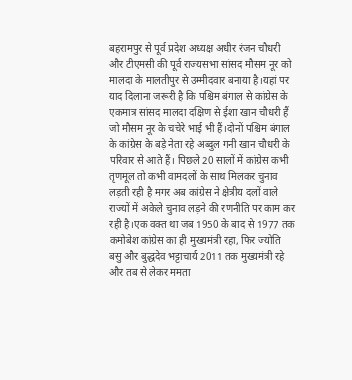बहरामपुर से पूर्व प्रदेश अध्यक्ष अधीर रंजन चौधरी और टीएमसी की पूर्व राज्यसभा सांसद मौसम नूर को मालदा के मालतीपुर से उम्मीदवार बनाया है।यहां पर याद दिलाना जरूरी है कि पश्चिम बंगाल से कांग्रेस के एकमात्र सांसद मालदा दक्षिण से ईशा खान चौधरी हैं जो मौसम नूर के चचेरे भाई भी हैं।दोनों पश्चिम बंगाल के कांग्रेस के बड़े नेता रहे अब्दुल गनी खान चौधरी के परिवार से आते हैं। पिछले 20 सालों में कांग्रेस कभी तृणमूल तो कभी वामदलों के साथ मिलकर चुनाव लड़ती रही है मगर अब कांग्रेस ने क्षेत्रीय दलों वाले राज्यों में अकेले चुनाव लड़ने की रणनीति पर काम कर रही है।एक वक्त था जब 1950 के बाद से 1977 तक कमोबेश कांग्रेस का ही मुख्यमंत्री रहा, फिर ज्योति बसु और बुद्धदेव भट्टाचार्य 2011 तक मुख्यमंत्री रहे और तब से लेकर ममता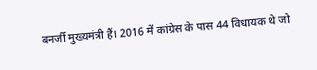बनर्जी मुख्यमंत्री हैं। 2016 में कांग्रेस के पास 44 विधायक थे जो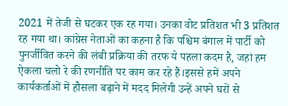2021 में तेजी से घटकर एक रह गया। उनका वोट प्रतिशत भी 3 प्रतिशत रह गया था। कांग्रेस नेताओं का कहना है कि पश्चिम बंगाल में पार्टी को पुनर्जीवित करने की लंबी प्रक्रिया की तरफ ये पहला कदम है, जहां हम ऐकला चलो रे की रणनीति पर काम कर रहे हैं।इससे हमें अपने कार्यकर्ताओं में हौसला बढ़ाने में मदद मिलेगी उन्हें अपने घरों से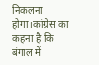निकलना होगा।कांग्रेस का कहना है कि बंगाल में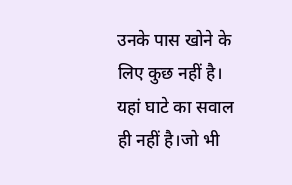उनके पास खोने के लिए कुछ नहीं है। यहां घाटे का सवाल ही नहीं है।जो भी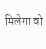मिलेगा वो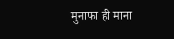मुनाफा ही माना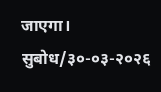जाएगा। सुबोध/३०-०३-२०२६